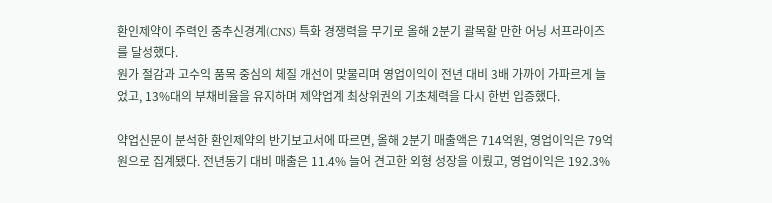환인제약이 주력인 중추신경계(CNS) 특화 경쟁력을 무기로 올해 2분기 괄목할 만한 어닝 서프라이즈를 달성했다.
원가 절감과 고수익 품목 중심의 체질 개선이 맞물리며 영업이익이 전년 대비 3배 가까이 가파르게 늘었고, 13%대의 부채비율을 유지하며 제약업계 최상위권의 기초체력을 다시 한번 입증했다.

약업신문이 분석한 환인제약의 반기보고서에 따르면, 올해 2분기 매출액은 714억원, 영업이익은 79억원으로 집계됐다. 전년동기 대비 매출은 11.4% 늘어 견고한 외형 성장을 이뤘고, 영업이익은 192.3%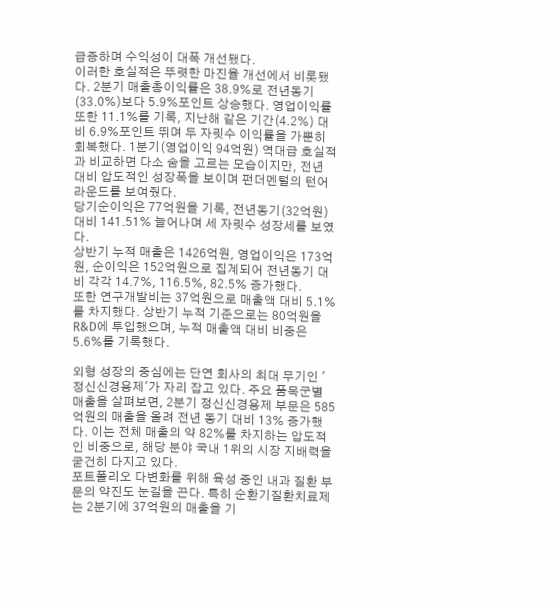급증하며 수익성이 대폭 개선됐다.
이러한 호실적은 뚜렷한 마진율 개선에서 비롯됐다. 2분기 매출총이익률은 38.9%로 전년동기(33.0%)보다 5.9%포인트 상승했다. 영업이익률 또한 11.1%를 기록, 지난해 같은 기간(4.2%) 대비 6.9%포인트 뛰며 두 자릿수 이익률을 가뿐히 회복했다. 1분기(영업이익 94억원) 역대급 호실적과 비교하면 다소 숨을 고르는 모습이지만, 전년 대비 압도적인 성장폭을 보이며 펀더멘털의 턴어라운드를 보여줬다.
당기순이익은 77억원을 기록, 전년동기(32억원) 대비 141.51% 늘어나며 세 자릿수 성장세를 보였다.
상반기 누적 매출은 1426억원, 영업이익은 173억원, 순이익은 152억원으로 집계되어 전년동기 대비 각각 14.7%, 116.5%, 82.5% 증가했다.
또한 연구개발비는 37억원으로 매출액 대비 5.1%를 차지했다. 상반기 누적 기준으로는 80억원을 R&D에 투입했으며, 누적 매출액 대비 비중은 5.6%를 기록했다.

외형 성장의 중심에는 단연 회사의 최대 무기인 '정신신경용제'가 자리 잡고 있다. 주요 품목군별 매출을 살펴보면, 2분기 정신신경용제 부문은 585억원의 매출을 올려 전년 동기 대비 13% 증가했다. 이는 전체 매출의 약 82%를 차지하는 압도적인 비중으로, 해당 분야 국내 1위의 시장 지배력을 굳건히 다지고 있다.
포트폴리오 다변화를 위해 육성 중인 내과 질환 부문의 약진도 눈길을 끈다. 특히 순환기질환치료제는 2분기에 37억원의 매출을 기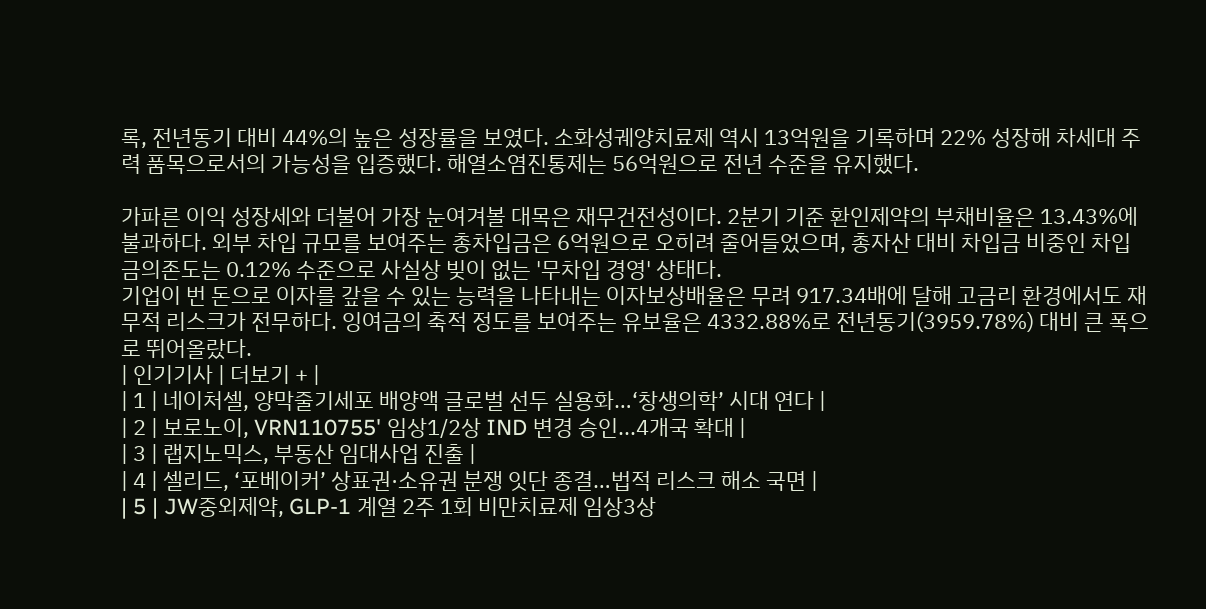록, 전년동기 대비 44%의 높은 성장률을 보였다. 소화성궤양치료제 역시 13억원을 기록하며 22% 성장해 차세대 주력 품목으로서의 가능성을 입증했다. 해열소염진통제는 56억원으로 전년 수준을 유지했다.

가파른 이익 성장세와 더불어 가장 눈여겨볼 대목은 재무건전성이다. 2분기 기준 환인제약의 부채비율은 13.43%에 불과하다. 외부 차입 규모를 보여주는 총차입금은 6억원으로 오히려 줄어들었으며, 총자산 대비 차입금 비중인 차입금의존도는 0.12% 수준으로 사실상 빚이 없는 '무차입 경영' 상태다.
기업이 번 돈으로 이자를 갚을 수 있는 능력을 나타내는 이자보상배율은 무려 917.34배에 달해 고금리 환경에서도 재무적 리스크가 전무하다. 잉여금의 축적 정도를 보여주는 유보율은 4332.88%로 전년동기(3959.78%) 대비 큰 폭으로 뛰어올랐다.
| 인기기사 | 더보기 + |
| 1 | 네이처셀, 양막줄기세포 배양액 글로벌 선두 실용화…‘창생의학’ 시대 연다 |
| 2 | 보로노이, VRN110755' 임상1/2상 IND 변경 승인...4개국 확대 |
| 3 | 랩지노믹스, 부동산 임대사업 진출 |
| 4 | 셀리드, ‘포베이커’ 상표권·소유권 분쟁 잇단 종결…법적 리스크 해소 국면 |
| 5 | JW중외제약, GLP-1 계열 2주 1회 비만치료제 임상3상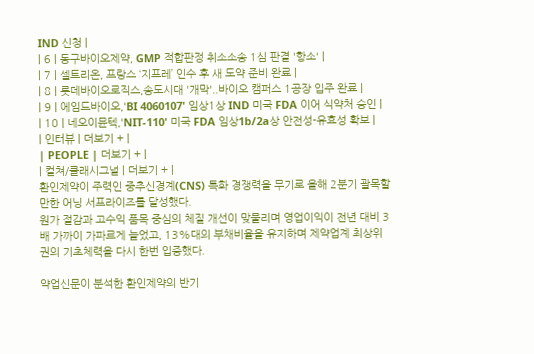IND 신청 |
| 6 | 동구바이오제약, GMP 적합판정 취소소송 1심 판결 '항소' |
| 7 | 셀트리온, 프랑스 ‘지프레’ 인수 후 새 도약 준비 완료 |
| 8 | 롯데바이오로직스,송도시대 '개막'..바이오 캠퍼스 1공장 입주 완료 |
| 9 | 에임드바이오,'BI 4060107' 임상1상 IND 미국 FDA 이어 식약처 승인 |
| 10 | 네오이뮨텍,'NIT-110' 미국 FDA 임상1b/2a상 안전성-유효성 확보 |
| 인터뷰 | 더보기 + |
| PEOPLE | 더보기 + |
| 컬쳐/클래시그널 | 더보기 + |
환인제약이 주력인 중추신경계(CNS) 특화 경쟁력을 무기로 올해 2분기 괄목할 만한 어닝 서프라이즈를 달성했다.
원가 절감과 고수익 품목 중심의 체질 개선이 맞물리며 영업이익이 전년 대비 3배 가까이 가파르게 늘었고, 13%대의 부채비율을 유지하며 제약업계 최상위권의 기초체력을 다시 한번 입증했다.

약업신문이 분석한 환인제약의 반기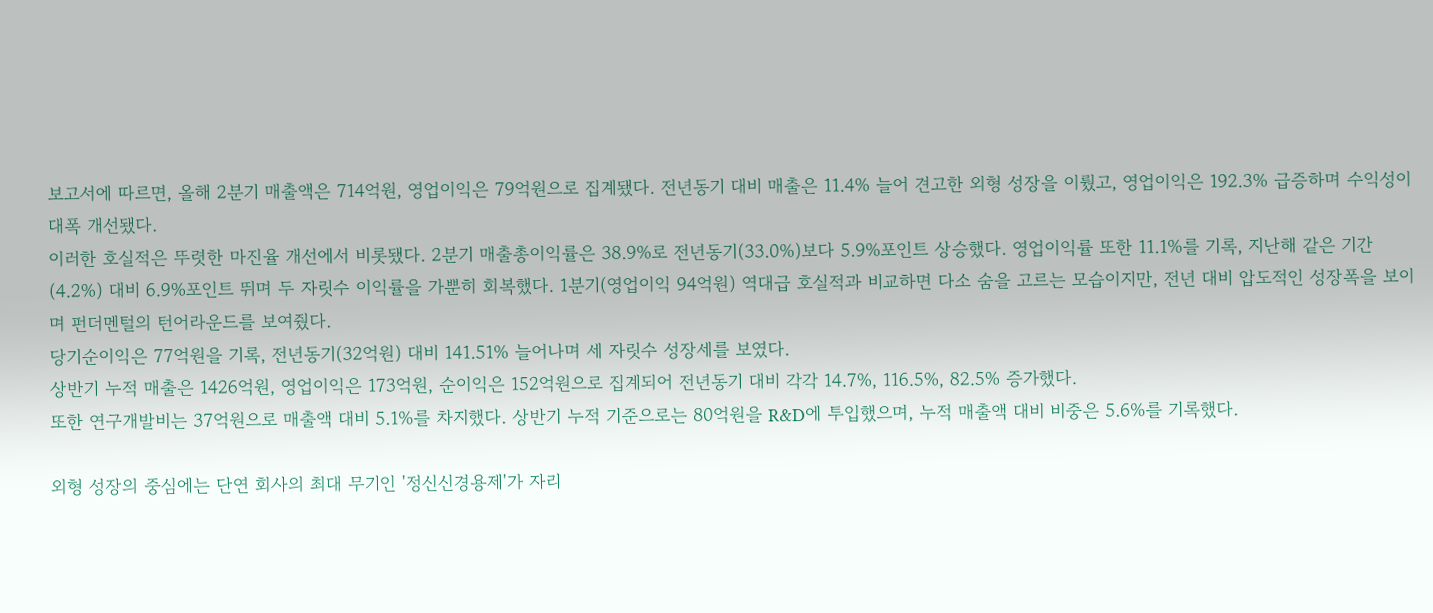보고서에 따르면, 올해 2분기 매출액은 714억원, 영업이익은 79억원으로 집계됐다. 전년동기 대비 매출은 11.4% 늘어 견고한 외형 성장을 이뤘고, 영업이익은 192.3% 급증하며 수익성이 대폭 개선됐다.
이러한 호실적은 뚜렷한 마진율 개선에서 비롯됐다. 2분기 매출총이익률은 38.9%로 전년동기(33.0%)보다 5.9%포인트 상승했다. 영업이익률 또한 11.1%를 기록, 지난해 같은 기간(4.2%) 대비 6.9%포인트 뛰며 두 자릿수 이익률을 가뿐히 회복했다. 1분기(영업이익 94억원) 역대급 호실적과 비교하면 다소 숨을 고르는 모습이지만, 전년 대비 압도적인 성장폭을 보이며 펀더멘털의 턴어라운드를 보여줬다.
당기순이익은 77억원을 기록, 전년동기(32억원) 대비 141.51% 늘어나며 세 자릿수 성장세를 보였다.
상반기 누적 매출은 1426억원, 영업이익은 173억원, 순이익은 152억원으로 집계되어 전년동기 대비 각각 14.7%, 116.5%, 82.5% 증가했다.
또한 연구개발비는 37억원으로 매출액 대비 5.1%를 차지했다. 상반기 누적 기준으로는 80억원을 R&D에 투입했으며, 누적 매출액 대비 비중은 5.6%를 기록했다.

외형 성장의 중심에는 단연 회사의 최대 무기인 '정신신경용제'가 자리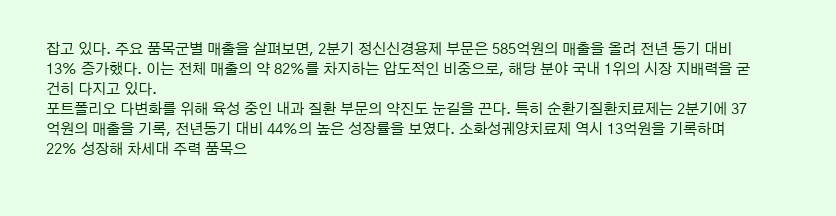잡고 있다. 주요 품목군별 매출을 살펴보면, 2분기 정신신경용제 부문은 585억원의 매출을 올려 전년 동기 대비 13% 증가했다. 이는 전체 매출의 약 82%를 차지하는 압도적인 비중으로, 해당 분야 국내 1위의 시장 지배력을 굳건히 다지고 있다.
포트폴리오 다변화를 위해 육성 중인 내과 질환 부문의 약진도 눈길을 끈다. 특히 순환기질환치료제는 2분기에 37억원의 매출을 기록, 전년동기 대비 44%의 높은 성장률을 보였다. 소화성궤양치료제 역시 13억원을 기록하며 22% 성장해 차세대 주력 품목으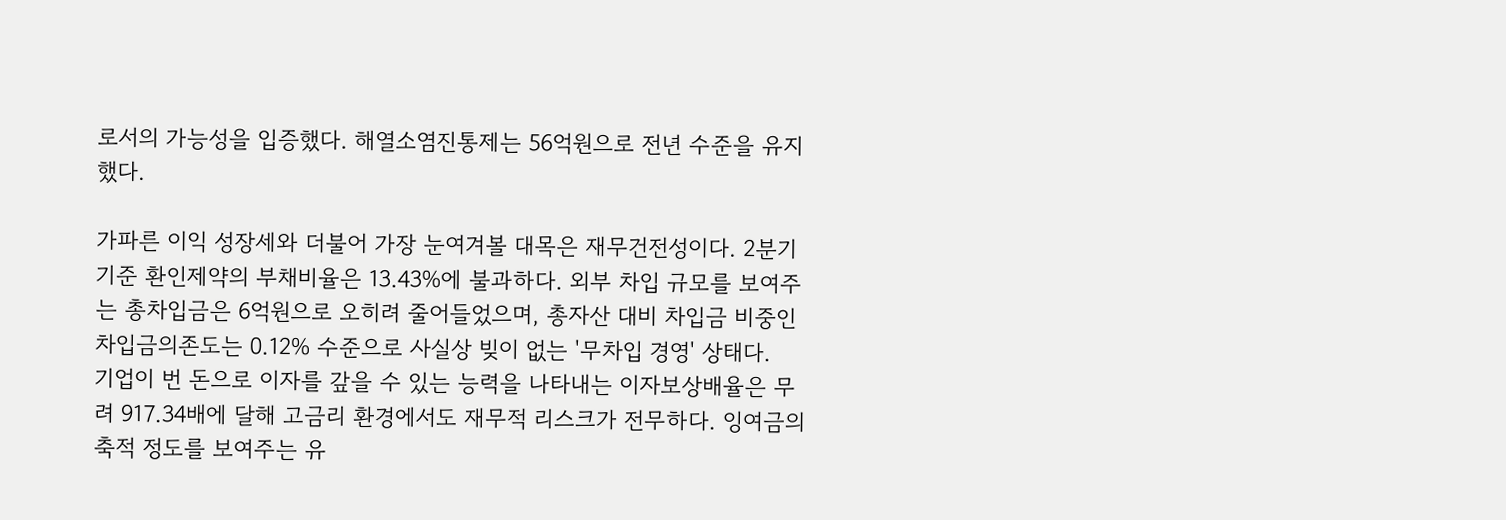로서의 가능성을 입증했다. 해열소염진통제는 56억원으로 전년 수준을 유지했다.

가파른 이익 성장세와 더불어 가장 눈여겨볼 대목은 재무건전성이다. 2분기 기준 환인제약의 부채비율은 13.43%에 불과하다. 외부 차입 규모를 보여주는 총차입금은 6억원으로 오히려 줄어들었으며, 총자산 대비 차입금 비중인 차입금의존도는 0.12% 수준으로 사실상 빚이 없는 '무차입 경영' 상태다.
기업이 번 돈으로 이자를 갚을 수 있는 능력을 나타내는 이자보상배율은 무려 917.34배에 달해 고금리 환경에서도 재무적 리스크가 전무하다. 잉여금의 축적 정도를 보여주는 유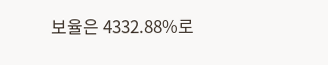보율은 4332.88%로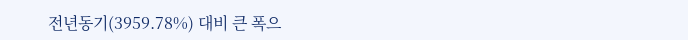전년동기(3959.78%) 대비 큰 폭으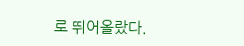로 뛰어올랐다.